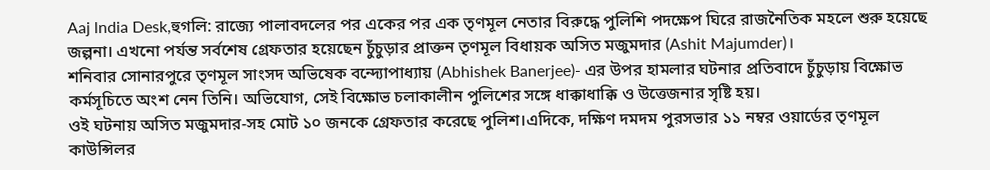Aaj lndia Desk,হুগলি: রাজ্যে পালাবদলের পর একের পর এক তৃণমূল নেতার বিরুদ্ধে পুলিশি পদক্ষেপ ঘিরে রাজনৈতিক মহলে শুরু হয়েছে জল্পনা। এখনো পর্যন্ত সর্বশেষ গ্রেফতার হয়েছেন চুঁচুড়ার প্রাক্তন তৃণমূল বিধায়ক অসিত মজুমদার (Ashit Majumder)।
শনিবার সোনারপুরে তৃণমূল সাংসদ অভিষেক বন্দ্যোপাধ্যায় (Abhishek Banerjee)- এর উপর হামলার ঘটনার প্রতিবাদে চুঁচুড়ায় বিক্ষোভ কর্মসূচিতে অংশ নেন তিনি। অভিযোগ, সেই বিক্ষোভ চলাকালীন পুলিশের সঙ্গে ধাক্কাধাক্কি ও উত্তেজনার সৃষ্টি হয়।
ওই ঘটনায় অসিত মজুমদার-সহ মোট ১০ জনকে গ্রেফতার করেছে পুলিশ।এদিকে, দক্ষিণ দমদম পুরসভার ১১ নম্বর ওয়ার্ডের তৃণমূল কাউন্সিলর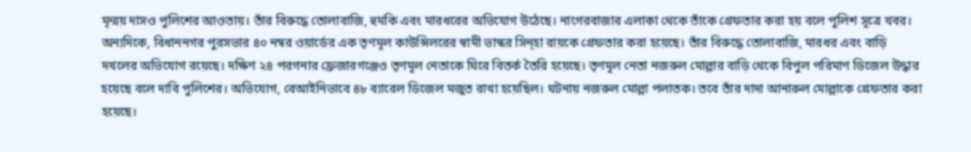মৃন্ময় দাসও পুলিশের আওতায়। তাঁর বিরুদ্ধে তোলাবাজি, হুমকি এবং মারধরের অভিযোগ উঠেছে। নাগেরবাজার এলাকা থেকে তাঁকে গ্রেফতার করা হয় বলে পুলিশ সূত্রে খবর।
অন্যদিকে, বিধাননগর পুরসভার ৪০ নম্বর ওয়ার্ডের এক তৃণমূল কাউন্সিলরের স্বামী ভাস্কর সিন্হা রায়কে গ্রেফতার করা হয়েছে। তাঁর বিরুদ্ধে তোলাবাজি, মারধর এবং বাড়ি দখলের অভিযোগ রয়েছে। দক্ষিণ ২৪ পরগনার ফ্রেজারগঞ্জেও তৃণমূল নেতাকে ঘিরে বিতর্ক তৈরি হয়েছে। তৃণমূল নেতা নজরুল মোল্লার বাড়ি থেকে বিপুল পরিমাণ ডিজেল উদ্ধার হয়েছে বলে দাবি পুলিশের। অভিযোগ, বেআইনিভাবে ৪৮ ব্যারেল ডিজেল মজুত রাখা হয়েছিল। ঘটনায় নজরুল মোল্লা পলাতক। তবে তাঁর দাদা আনারুল মোল্লাকে গ্রেফতার করা হয়েছে।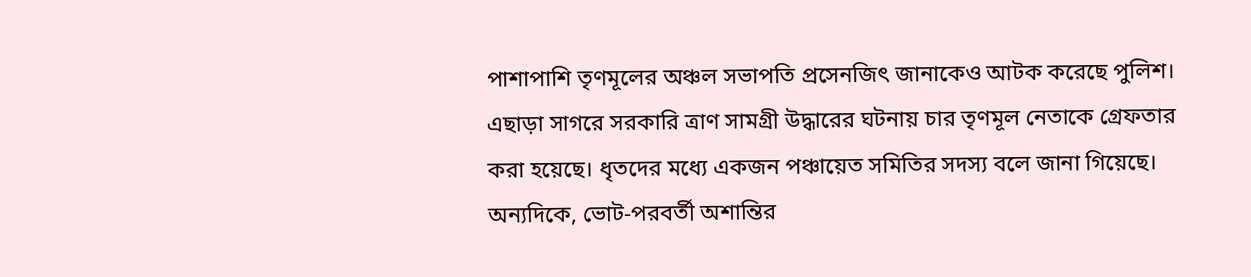পাশাপাশি তৃণমূলের অঞ্চল সভাপতি প্রসেনজিৎ জানাকেও আটক করেছে পুলিশ।
এছাড়া সাগরে সরকারি ত্রাণ সামগ্রী উদ্ধারের ঘটনায় চার তৃণমূল নেতাকে গ্রেফতার করা হয়েছে। ধৃতদের মধ্যে একজন পঞ্চায়েত সমিতির সদস্য বলে জানা গিয়েছে। অন্যদিকে, ভোট-পরবর্তী অশান্তির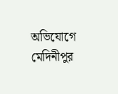অভিযোগে মেদিনীপুর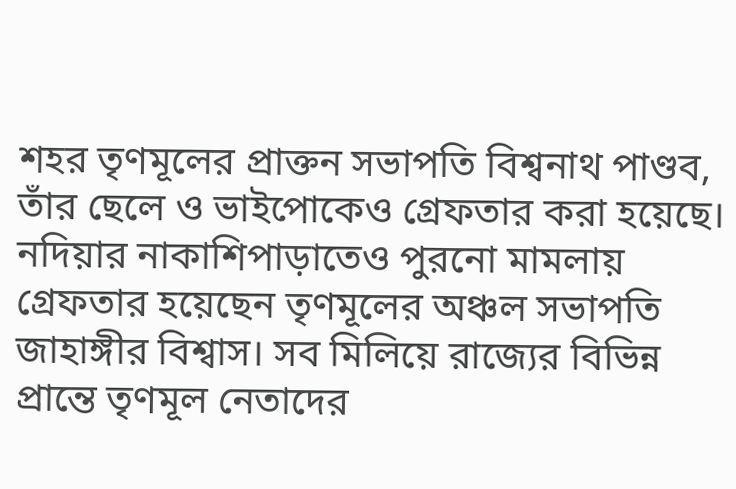শহর তৃণমূলের প্রাক্তন সভাপতি বিশ্বনাথ পাণ্ডব, তাঁর ছেলে ও ভাইপোকেও গ্রেফতার করা হয়েছে। নদিয়ার নাকাশিপাড়াতেও পুরনো মামলায় গ্রেফতার হয়েছেন তৃণমূলের অঞ্চল সভাপতি জাহাঙ্গীর বিশ্বাস। সব মিলিয়ে রাজ্যের বিভিন্ন প্রান্তে তৃণমূল নেতাদের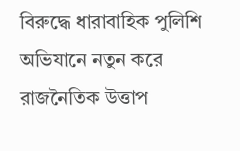বিরুদ্ধে ধারাবাহিক পুলিশি অভিযানে নতুন করে রাজনৈতিক উত্তাপ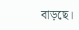বাড়ছে।